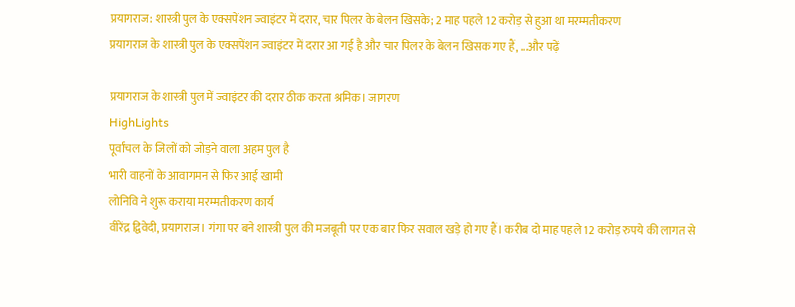प्रयागराज: शास्त्री पुल के एक्सपेंशन ज्वाइंटर में दरार, चार पिलर के बेलन खिसके; 2 माह पहले 12 करोड़ से हुआ था मरम्मतीकरण
प्रयागराज के शास्त्री पुल के एक्सपेंशन ज्वाइंटर में दरार आ गई है और चार पिलर के बेलन खिसक गए हैं, ...और पढ़ें

प्रयागराज के शास्त्री पुल में ज्वाइंटर की दरार ठीक करता श्रमिक। जागरण
HighLights
पूर्वांचल के जिलों को जोड़ने वाला अहम पुल है
भारी वाहनों के आवागमन से फिर आई खामी
लोनिवि ने शुरू कराया मरम्मतीकरण कार्य
वीरेंद्र द्विवेदी, प्रयागराज। गंगा पर बने शास्त्री पुल की मजबूती पर एक बार फिर सवाल खड़े हो गए हैं। करीब दो माह पहले 12 करोड़ रुपये की लागत से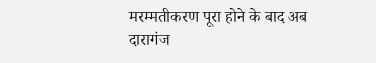मरम्मतीकरण पूरा होने के बाद अब दारागंज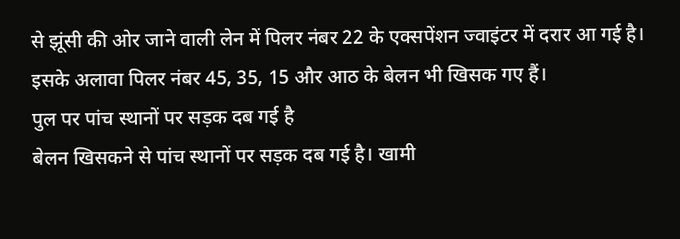से झूंसी की ओर जाने वाली लेन में पिलर नंबर 22 के एक्सपेंशन ज्वाइंटर में दरार आ गई है। इसके अलावा पिलर नंबर 45, 35, 15 और आठ के बेलन भी खिसक गए हैं।
पुल पर पांच स्थानों पर सड़क दब गई है
बेलन खिसकने से पांच स्थानों पर सड़क दब गई है। खामी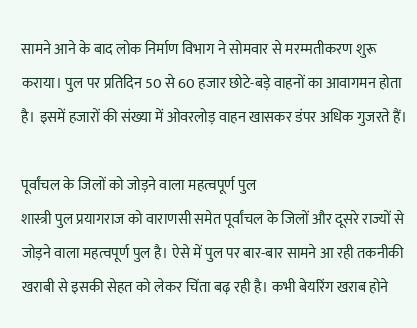सामने आने के बाद लोक निर्माण विभाग ने सोमवार से मरम्मतीकरण शुरू कराया। पुल पर प्रतिदिन 50 से 60 हजार छोटे-बड़े वाहनों का आवागमन होता है। इसमें हजारों की संख्या में ओवरलोड़ वाहन खासकर डंपर अधिक गुजरते हैं।

पूर्वांचल के जिलों को जोड़ने वाला महत्वपूर्ण पुल
शास्त्री पुल प्रयागराज को वाराणसी समेत पूर्वांचल के जिलों और दूसरे राज्यों से जोड़ने वाला महत्वपूर्ण पुल है। ऐसे में पुल पर बार-बार सामने आ रही तकनीकी खराबी से इसकी सेहत को लेकर चिंता बढ़ रही है। कभी बेयरिंग खराब होने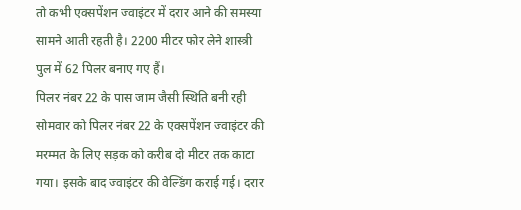तो कभी एक्सपेंशन ज्वाइंटर में दरार आने की समस्या सामने आती रहती है। 2200 मीटर फोर लेने शास्त्री पुल में 62 पिलर बनाए गए हैं।
पिलर नंबर 22 के पास जाम जैसी स्थिति बनी रही
सोमवार को पिलर नंबर 22 के एक्सपेंशन ज्वाइंटर की मरम्मत के लिए सड़क को करीब दो मीटर तक काटा गया। इसके बाद ज्वाइंटर की वेल्डिंग कराई गई। दरार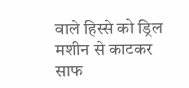वाले हिस्से को ड्रिल मशीन से काटकर साफ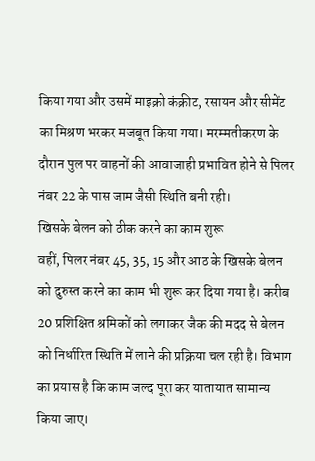किया गया और उसमें माइक्रो कंक्रीट, रसायन और सीमेंट का मिश्रण भरकर मजबूत किया गया। मरम्मतीकरण के दौरान पुल पर वाहनों की आवाजाही प्रभावित होने से पिलर नंबर 22 के पास जाम जैसी स्थिति बनी रही।
खिसके बेलन को ठीक करने का काम शुरू
वहीं, पिलर नंबर 45, 35, 15 और आठ के खिसके बेलन को दुरुस्त करने का काम भी शुरू कर दिया गया है। करीब 20 प्रशिक्षित श्रमिकों को लगाकर जैक की मदद से बेलन को निर्धारित स्थिति में लाने की प्रक्रिया चल रही है। विभाग का प्रयास है कि काम जल्द पूरा कर यातायात सामान्य किया जाए।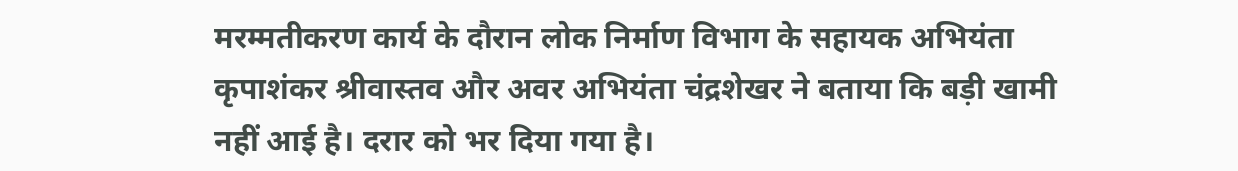मरम्मतीकरण कार्य के दौरान लोक निर्माण विभाग के सहायक अभियंता कृपाशंकर श्रीवास्तव और अवर अभियंता चंद्रशेखर ने बताया कि बड़ी खामी नहीं आई है। दरार को भर दिया गया है।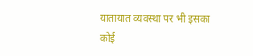यातायात व्यवस्था पर भी इसका कोई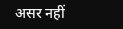असर नहीं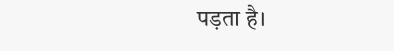पड़ता है।